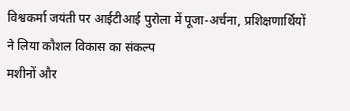विश्वकर्मा जयंती पर आईटीआई पुरोला में पूजा-अर्चना, प्रशिक्षणार्थियों ने लिया कौशल विकास का संकल्प
मशीनों और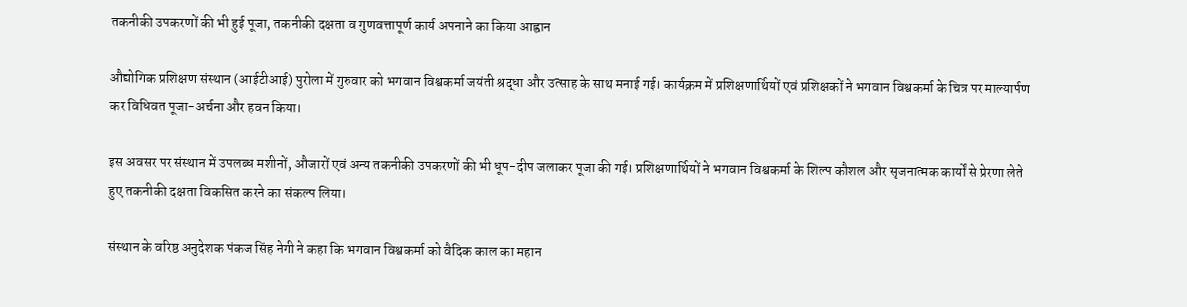तकनीकी उपकरणों की भी हुई पूजा, तकनीकी दक्षता व गुणवत्तापूर्ण कार्य अपनाने का किया आह्वान

औद्योगिक प्रशिक्षण संस्थान (आईटीआई) पुरोला में गुरुवार को भगवान विश्वकर्मा जयंती श्रद्धा और उत्साह के साथ मनाई गई। कार्यक्रम में प्रशिक्षणार्थियों एवं प्रशिक्षकों ने भगवान विश्वकर्मा के चित्र पर माल्यार्पण कर विधिवत पूजा-अर्चना और हवन किया।

इस अवसर पर संस्थान में उपलब्ध मशीनों, औजारों एवं अन्य तकनीकी उपकरणों की भी धूप-दीप जलाकर पूजा की गई। प्रशिक्षणार्थियों ने भगवान विश्वकर्मा के शिल्प कौशल और सृजनात्मक कार्यों से प्रेरणा लेते हुए तकनीकी दक्षता विकसित करने का संकल्प लिया।

संस्थान के वरिष्ठ अनुदेशक पंकज सिंह नेगी ने कहा कि भगवान विश्वकर्मा को वैदिक काल का महान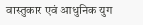वास्तुकार एवं आधुनिक युग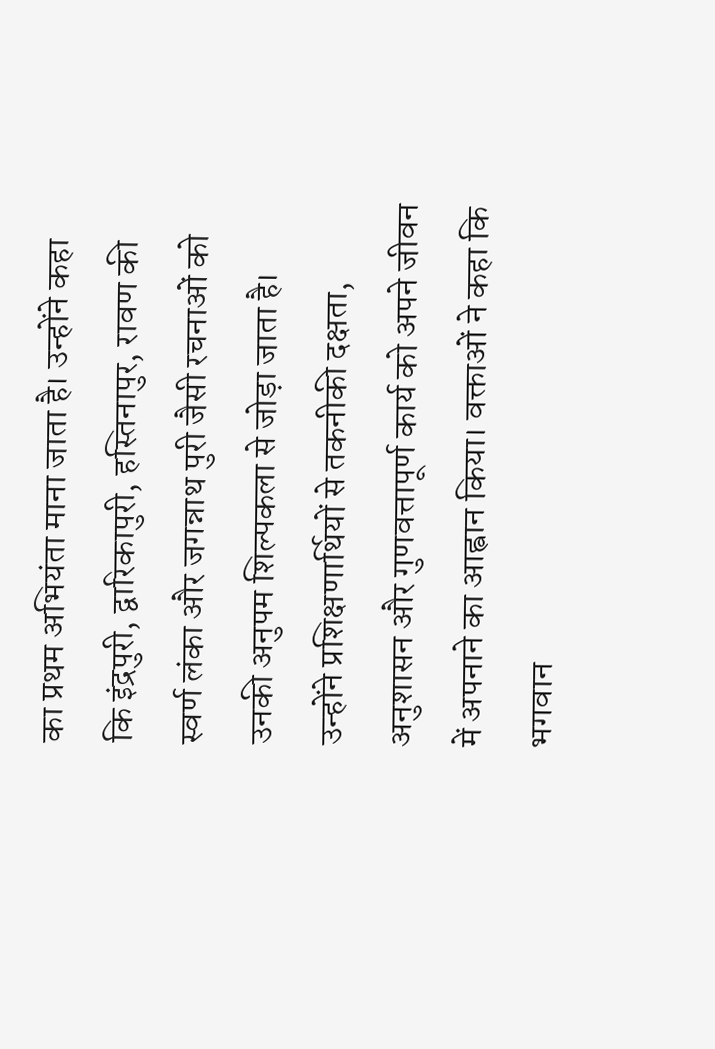का प्रथम अभियंता माना जाता है। उन्होंने कहा कि इंद्रपुरी, द्वारिकापुरी, हस्तिनापुर, रावण की स्वर्ण लंका और जगन्नाथ पुरी जैसी रचनाओं को उनकी अनुपम शिल्पकला से जोड़ा जाता है।
उन्होंने प्रशिक्षणार्थियों से तकनीकी दक्षता, अनुशासन और गुणवत्तापूर्ण कार्य को अपने जीवन में अपनाने का आह्वान किया। वक्ताओं ने कहा कि भगवान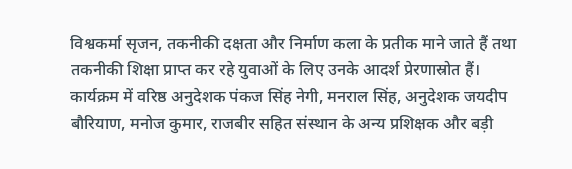विश्वकर्मा सृजन, तकनीकी दक्षता और निर्माण कला के प्रतीक माने जाते हैं तथा तकनीकी शिक्षा प्राप्त कर रहे युवाओं के लिए उनके आदर्श प्रेरणास्रोत हैं।
कार्यक्रम में वरिष्ठ अनुदेशक पंकज सिंह नेगी, मनराल सिंह, अनुदेशक जयदीप बौरियाण, मनोज कुमार, राजबीर सहित संस्थान के अन्य प्रशिक्षक और बड़ी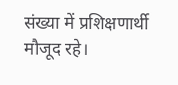संख्या में प्रशिक्षणार्थी मौजूद रहे।